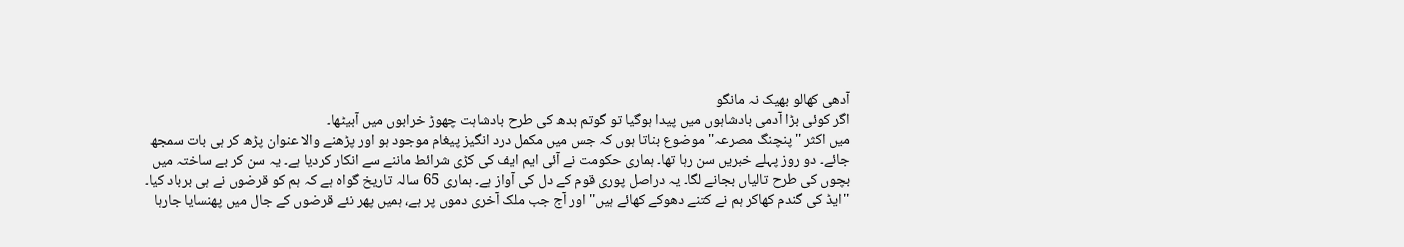آدھی کھالو بھیک نہ مانگو
اگر کوئی بڑا آدمی بادشاہوں میں پیدا ہوگیا تو گوتم بدھ کی طرح بادشاہت چھوڑ خرابوں میں آبیٹھا۔
میں اکثر ''پنچنگ مصرعہ'' موضوع بناتا ہوں کہ جس میں مکمل درد انگیز پیغام موجود ہو اور پڑھنے والا عنوان پڑھ کر ہی بات سمجھ جائے۔ دو روز پہلے خبریں سن رہا تھا۔ ہماری حکومت نے آئی ایم ایف کی کڑی شرائط ماننے سے انکار کردیا ہے۔ یہ سن کر بے ساختہ میں بچوں کی طرح تالیاں بجانے لگا۔ یہ دراصل پوری قوم کے دل کی آواز ہے۔ ہماری 65 سالہ تاریخ گواہ ہے کہ ہم کو قرضوں نے ہی برباد کیا۔ ''ایڈ کی گندم کھاکر ہم نے کتنے دھوکے کھائے ہیں'' اور آج جب ملک آخری دموں پر ہے، ہمیں پھر نئے قرضوں کے جال میں پھنسایا جارہا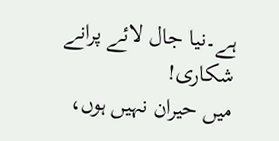ہے۔نیا جال لائے پرانے شکاری!
میں حیران نہیں ہوں،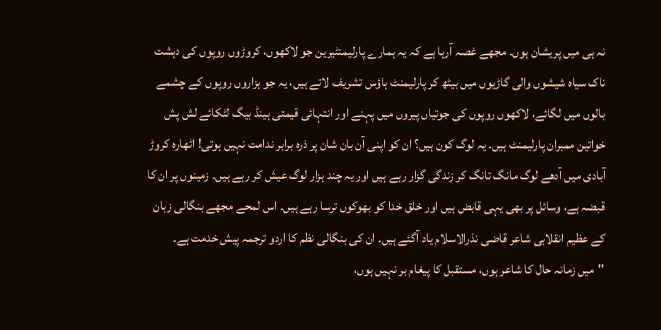نہ ہی میں پریشان ہوں۔ مجھے غصہ آرہا ہے کہ یہ ہمارے پارلیمنٹیرین جو لاکھوں، کروڑوں روپوں کی دہشت ناک سیاہ شیشوں والی گاڑیوں میں بیٹھ کر پارلیمنٹ ہاؤس تشریف لاتے ہیں، یہ جو ہزاروں روپوں کے چشمے بالوں میں لگائے، لاکھوں روپوں کی جوتیاں پیروں میں پہنے اور انتہائی قیمتی ہینڈ بیگ لٹکائے لش پش خواتین ممبران پارلیمنٹ ہیں۔ یہ لوگ کون ہیں؟ ان کو اپنی آن بان شان پر ذرہ برابر ندامت نہیں ہوتی! اٹھارہ کروڑ آبادی میں آدھے لوگ مانگ تانگ کر زندگی گزار رہے ہیں اور یہ چند ہزار لوگ عیش کر رہے ہیں۔ زمینوں پر ان کا قبضہ ہے، وسائل پر بھی یہی قابض ہیں اور خلق خدا کو بھوکوں ترسا رہے ہیں۔ اس لمحے مجھے بنگالی زبان کے عظیم انقلابی شاعر قاضی نذرالاسلام یاد آگئے ہیں۔ ان کی بنگالی نظم کا اردو ترجمہ پیش خدمت ہے۔
''میں زمانہ حال کا شاعر ہوں، مستقبل کا پیغام بر نہیں ہوں،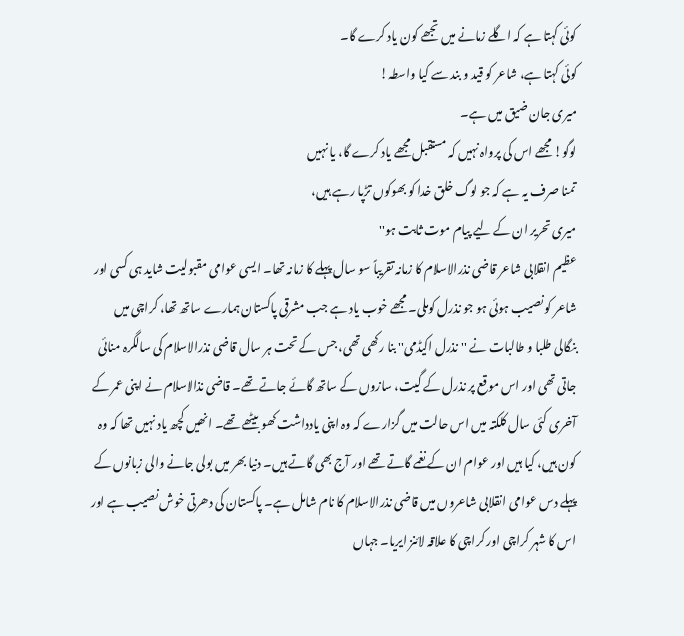کوئی کہتا ہے کہ اگلے زمانے میں تجھے کون یاد کرے گا۔
کوئی کہتا ہے، شاعر کو قید و بند سے کیا واسطہ!
میری جان ضیق میں ہے۔
لوگو! مجھے اس کی پرواہ نہیں کہ مستقبل مجھے یاد کرے گا، یا نہیں
تمنا صرف یہ ہے کہ جو لوگ خلق خدا کو بھوکوں تڑپا رہے ہیں،
میری تحریر ان کے لیے پیام موت ثابت ہو''
عظیم انقلابی شاعر قاضی نذرالاسلام کا زمانہ تقریباً سو سال پہلے کا زمانہ تھا۔ ایسی عوامی مقبولیت شاید ہی کسی اور شاعر کو نصیب ہوئی ہو جو نذرل کوملی۔ مجھے خوب یاد ہے جب مشرقی پاکستان ہمارے ساتھ تھا، کراچی میں بنگالی طلبا و طالبات نے ''نذرل اکیڈمی'' بنا رکھی تھی، جس کے تحت ہر سال قاضی نذرالاسلام کی سالگرہ منائی جاتی تھی اور اس موقع پر نذرل کے گیت، سازوں کے ساتھ گائے جاتے تھے۔ قاضی نذالاسلام نے اپنی عمر کے آخری کئی سال کلکتہ میں اس حالت میں گزارے کہ وہ اپنی یادداشت کھو بیٹھے تھے۔ انھیں کچھ یاد نہیں تھا کہ وہ کون ہیں، کیا ہیں اور عوام ان کے نغمے گاتے تھے اور آج بھی گاتے ہیں۔ دنیا بھر میں بولی جانے والی زبانوں کے پہلے دس عوامی انقلابی شاعروں میں قاضی نذرالاسلام کا نام شامل ہے۔ پاکستان کی دھرتی خوش نصیب ہے اور اس کا شہر کراچی اور کراچی کا علاقہ لائنز ایریا۔ جہاں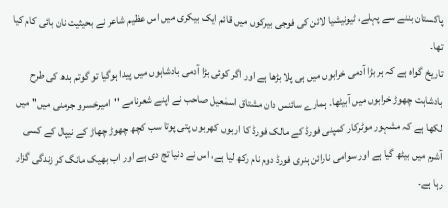پاکستان بننے سے پہلے، ٹیونیشیا لائن کی فوجی بیرکوں میں قائم ایک بیکری میں اس عظیم شاعر نے بحیثیت نان بائی کام کیا تھا۔
تاریخ گواہ ہے کہ ہر بڑا آدمی خرابوں میں ہی پلا بڑھا ہے اور اگر کوئی بڑا آدمی بادشاہوں میں پیدا ہوگیا تو گوتم بدھ کی طرح بادشاہت چھوڑ خرابوں میں آبیٹھا۔ ہمارے سائنس دان مشتاق اسمٰعیل صاحب نے اپنے شعرنامے ''امیرخسرو جرمنی میں'' میں لکھا ہے کہ مشہور موٹرکار کمپنی فورڈ کے مالک فورڈ کا اربوں کھربوں پتی پوتا سب کچھ چھوڑ چھاڑ کے نیپال کے کسی آشرم میں بیٹھ گیا ہے اور سوامی نارائن ہنری فورڈ دوم نام رکھ لیا ہے، اس نے دنیا تج دی ہے اور اب بھیک مانگ کر زندگی گزار رہا ہے۔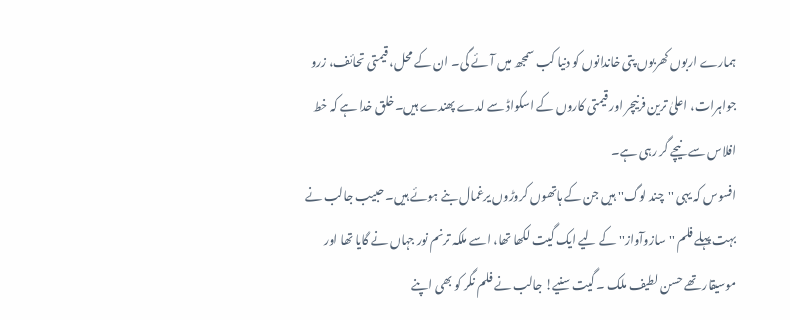ہمارے اربوں کھربوں پتی خاندانوں کو دنیا کب سمجھ میں آئے گی۔ ان کے محل، قیمتی تحائف، زرو جواہرات، اعلیٰ ترین فرنیچر اور قیمتی کاروں کے اسکواڈ سے لدے پھندے ہیں۔خلق خدا ہے کہ خط افلاس سے نیچے گر رہی ہے۔
افسوس کہ یہی ''چند لوگ'' ہیں جن کے ہاتھوں کروڑوں یرغمال بنے ہوئے ہیں۔ حبیب جالب نے بہت پہلے فلم ''سازوآواز'' کے لیے ایک گیت لکھا تھا، اسے ملکہ ترنم نور جہاں نے گایا تھا اور موسیقار تھے حسن لطیف ملک ۔ گیت سنیے! جالب نے فلم نگر کو بھی اپنے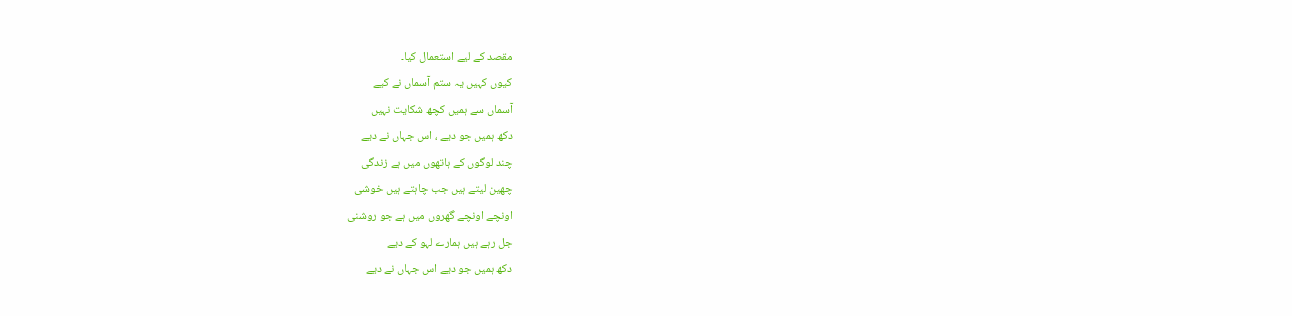مقصد کے لیے استعمال کیا۔
کیوں کہیں یہ ستم آسماں نے کیے
آسماں سے ہمیں کچھ شکایت نہیں
دکھ ہمیں جو دیے ، اس جہاں نے دیے
چند لوگوں کے ہاتھوں میں ہے زندگی
چھین لیتے ہیں جب چاہتے ہیں خوشی
اونچے اونچے گھروں میں ہے جو روشنی
جل رہے ہیں ہمارے لہو کے دیے
دکھ ہمیں جو دیے اس جہاں نے دیے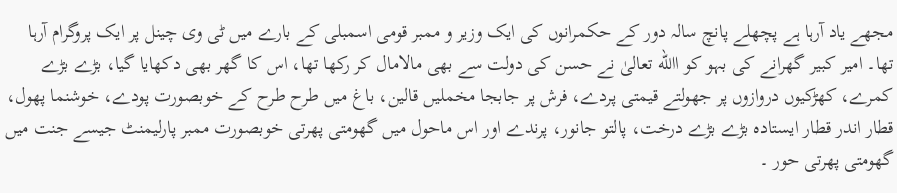مجھے یاد آرہا ہے پچھلے پانچ سالہ دور کے حکمرانوں کی ایک وزیر و ممبر قومی اسمبلی کے بارے میں ٹی وی چینل پر ایک پروگرام آرہا تھا۔ امیر کبیر گھرانے کی بہو کو االله تعالیٰ نے حسن کی دولت سے بھی مالامال کر رکھا تھا، اس کا گھر بھی دکھایا گیا، بڑے بڑے کمرے، کھڑکیوں دروازوں پر جھولتے قیمتی پردے، فرش پر جابجا مخملیں قالین، باغ میں طرح طرح کے خوبصورت پودے، خوشنما پھول، قطار اندر قطار ایستادہ بڑے بڑے درخت، پالتو جانور، پرندے اور اس ماحول میں گھومتی پھرتی خوبصورت ممبر پارلیمنٹ جیسے جنت میں گھومتی پھرتی حور ۔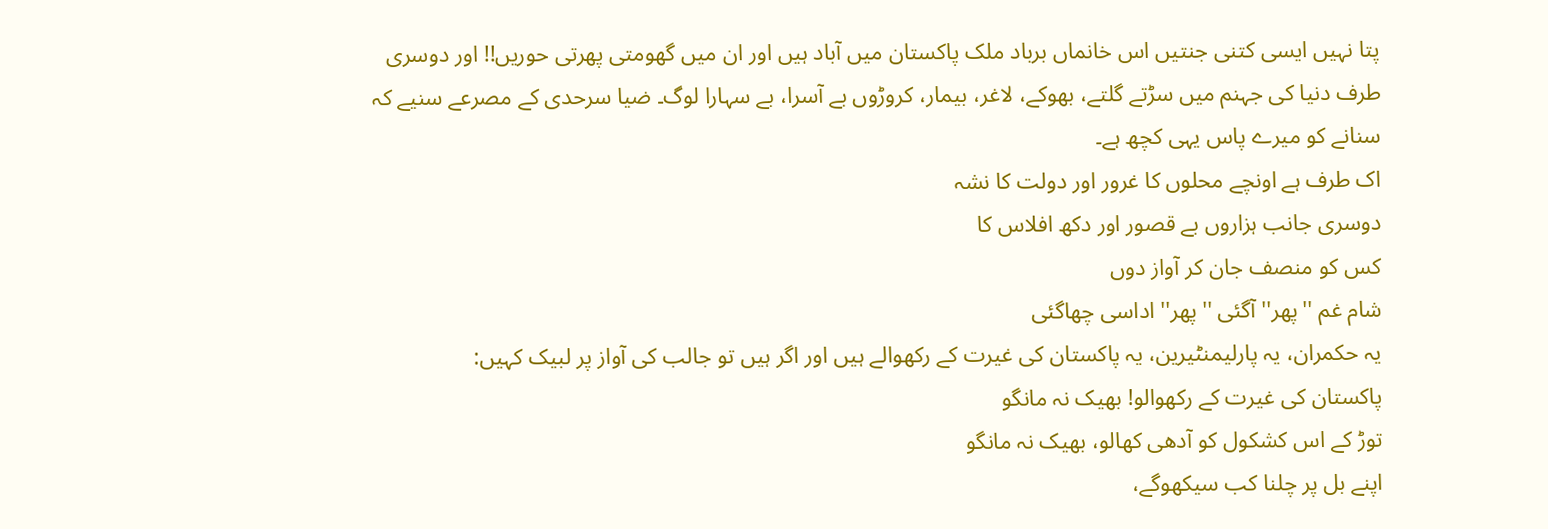پتا نہیں ایسی کتنی جنتیں اس خانماں برباد ملک پاکستان میں آباد ہیں اور ان میں گھومتی پھرتی حوریں!! اور دوسری طرف دنیا کی جہنم میں سڑتے گلتے، بھوکے، لاغر، بیمار، کروڑوں بے آسرا، بے سہارا لوگ۔ ضیا سرحدی کے مصرعے سنیے کہ سنانے کو میرے پاس یہی کچھ ہے۔
اک طرف ہے اونچے محلوں کا غرور اور دولت کا نشہ
دوسری جانب ہزاروں بے قصور اور دکھ افلاس کا
کس کو منصف جان کر آواز دوں
شام غم ''پھر'' آگئی ''پھر'' اداسی چھاگئی
یہ حکمران، یہ پارلیمنٹیرین، یہ پاکستان کی غیرت کے رکھوالے ہیں اور اگر ہیں تو جالب کی آواز پر لبیک کہیں:
پاکستان کی غیرت کے رکھوالو! بھیک نہ مانگو
توڑ کے اس کشکول کو آدھی کھالو، بھیک نہ مانگو
اپنے بل پر چلنا کب سیکھوگے،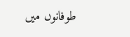طوفانوں میں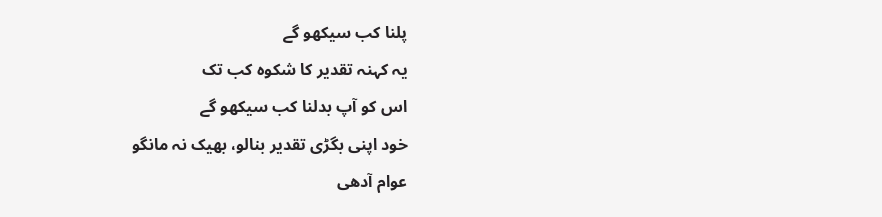پلنا کب سیکھو گے
یہ کہنہ تقدیر کا شکوہ کب تک
اس کو آپ بدلنا کب سیکھو گے
خود اپنی بگڑی تقدیر بنالو، بھیک نہ مانگو
عوام آدھی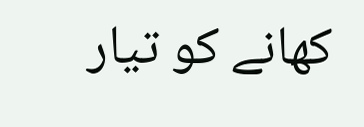کھانے کو تیار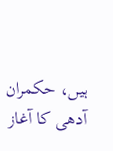ہیں، حکمران آدھی کا آغاز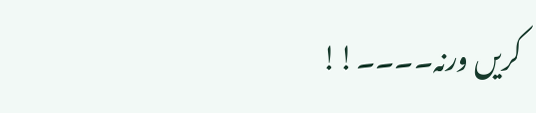کریں ورنہ۔۔۔۔!!